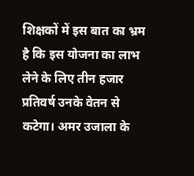शिक्षकों में इस बात का भ्रम है कि इस योजना का लाभ लेने के लिए तीन हजार प्रतिवर्ष उनके वेतन से कटेगा। अमर उजाला के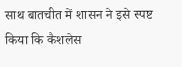साथ बातचीत में शासन ने इसे स्पष्ट किया कि कैशलेस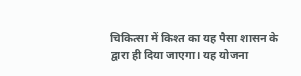चिकित्सा में किश्त का यह पैसा शासन के द्वारा ही दिया जाएगा। यह योजना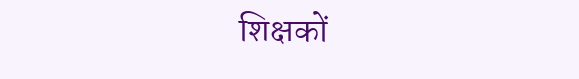शिक्षकों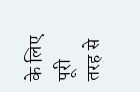के लिए पूरी तरह से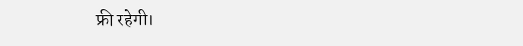फ्री रहेगी।